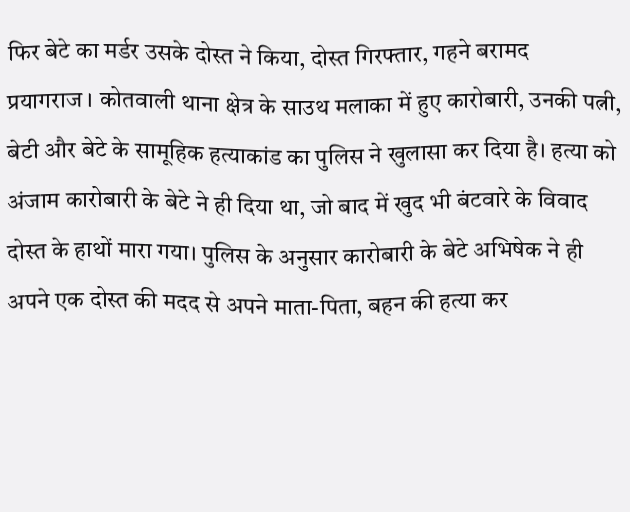फिर बेटे का मर्डर उसके दोस्त ने किया, दोस्त गिरफ्तार, गहने बरामद
प्रयागराज । कोतवाली थाना क्षेत्र के साउथ मलाका में हुए कारोबारी, उनकी पत्नी, बेटी और बेटे के सामूहिक हत्याकांड का पुलिस ने खुलासा कर दिया है। हत्या को अंजाम कारोबारी के बेटे ने ही दिया था, जो बाद में खुद भी बंटवारे के विवाद दोस्त के हाथों मारा गया। पुलिस के अनुसार कारोबारी के बेटे अभिषेक ने ही अपने एक दोस्त की मदद से अपने माता-पिता, बहन की हत्या कर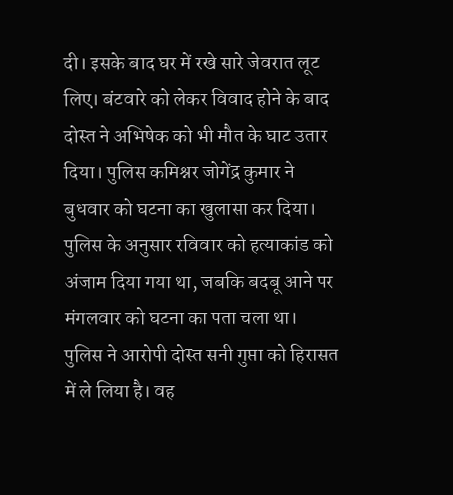दी। इसके बाद घर में रखे सारे जेवरात लूट लिए। बंटवारे को लेकर विवाद होने के बाद दोस्त ने अभिषेक को भी मौत के घाट उतार दिया। पुलिस कमिश्नर जोगेंद्र कुमार ने बुधवार को घटना का खुलासा कर दिया। पुलिस के अनुसार रविवार को हत्याकांड को अंजाम दिया गया था, जबकि बदबू आने पर मंगलवार को घटना का पता चला था।
पुलिस ने आरोपी दोस्त सनी गुप्ता को हिरासत में ले लिया है। वह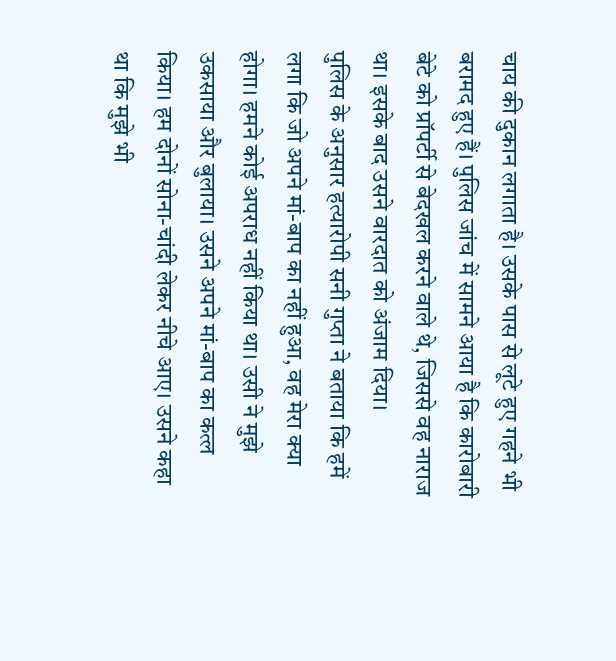चाय की दुकान लगाता है। उसके पास से लूटे हुए गहने भी बरामद हुए हैं। पुलिस जांच में सामने आया है कि कारोबारी बेटे को प्रॉपर्टी से बेदखल करने वाले थे, जिससे वह नाराज था। इसके बाद उसने वारदात को अंजाम दिया।
पुलिस के अनुसार हत्यारोपी सनी गुप्ता ने बताया कि हमें लगा कि जो अपने मां-बाप का नहीं हुआ, वह मेरा क्या होगा। हमने कोई अपराध नहीं किया था। उसी ने मुझे उकसाया और बुलाया। उसने अपने मां-बाप का कत्ल किया। हम दोनों सोना-चांदी लेकर नीचे आए। उसने कहा था कि मुझे भी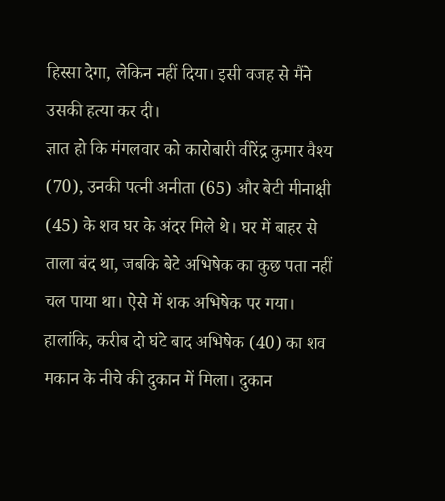हिस्सा देगा, लेकिन नहीं दिया। इसी वजह से मैंने उसकी हत्या कर दी।
ज्ञात हो कि मंगलवार को कारोबारी वीरेंद्र कुमार वैश्य (70), उनकी पत्नी अनीता (65) और बेटी मीनाक्षी (45) के शव घर के अंदर मिले थे। घर में बाहर से ताला बंद था, जबकि बेटे अभिषेक का कुछ पता नहीं चल पाया था। ऐसे में शक अभिषेक पर गया। हालांकि, करीब दो घंटे बाद अभिषेक (40) का शव मकान के नीचे की दुकान में मिला। दुकान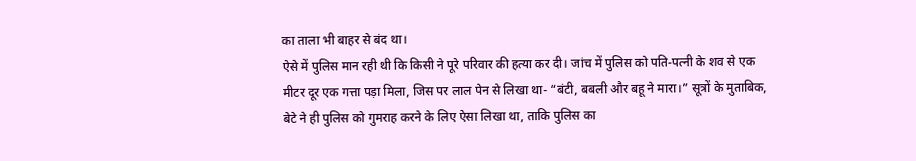का ताला भी बाहर से बंद था।
ऐसे में पुलिस मान रही थी कि किसी ने पूरे परिवार की हत्या कर दी। जांच में पुलिस को पति-पत्नी के शव से एक मीटर दूर एक गत्ता पड़ा मिला, जिस पर लाल पेन से लिखा था- “बंटी, बबली और बहू ने मारा।” सूत्रों के मुताबिक, बेटे ने ही पुलिस को गुमराह करने के लिए ऐसा लिखा था, ताकि पुलिस का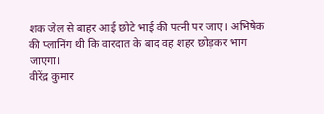शक जेल से बाहर आई छोटे भाई की पत्नी पर जाए। अभिषेक की प्लानिंग थी कि वारदात के बाद वह शहर छोड़कर भाग जाएगा।
वीरेंद्र कुमार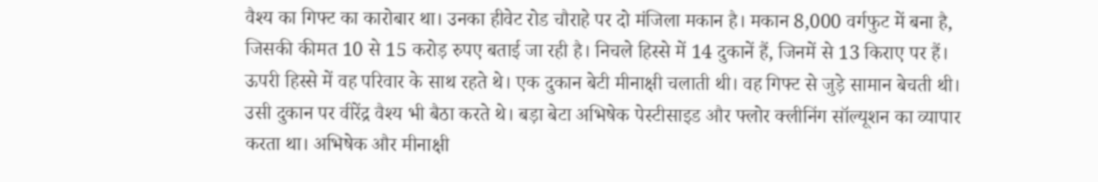वैश्य का गिफ्ट का कारोबार था। उनका हीवेट रोड चौराहे पर दो मंजिला मकान है। मकान 8,000 वर्गफुट में बना है, जिसकी कीमत 10 से 15 करोड़ रुपए बताई जा रही है। निचले हिस्से में 14 दुकानें हैं, जिनमें से 13 किराए पर हैं। ऊपरी हिस्से में वह परिवार के साथ रहते थे। एक दुकान बेटी मीनाक्षी चलाती थी। वह गिफ्ट से जुड़े सामान बेचती थी।
उसी दुकान पर वीरेंद्र वैश्य भी बैठा करते थे। बड़ा बेटा अभिषेक पेस्टीसाइड और फ्लोर क्लीनिंग सॉल्यूशन का व्यापार करता था। अभिषेक और मीनाक्षी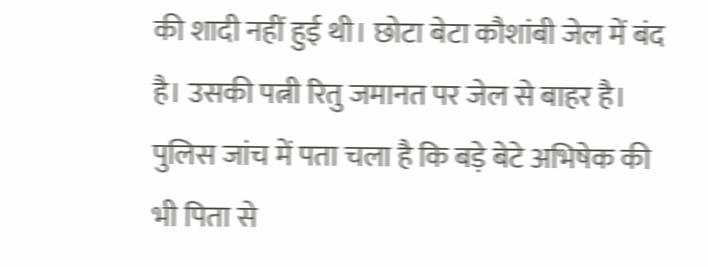की शादी नहीं हुई थी। छोटा बेटा कौशांबी जेल में बंद है। उसकी पत्नी रितु जमानत पर जेल से बाहर है। पुलिस जांच में पता चला है कि बड़े बेटे अभिषेक की भी पिता से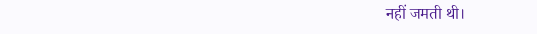नहीं जमती थी।